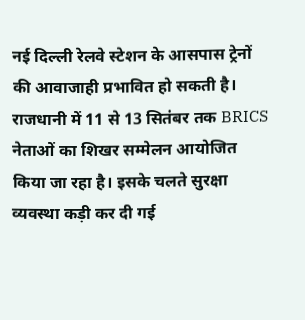नई दिल्ली रेलवे स्टेशन के आसपास ट्रेनों की आवाजाही प्रभावित हो सकती है। राजधानी में 11 से 13 सितंबर तक BRICS नेताओं का शिखर सम्मेलन आयोजित किया जा रहा है। इसके चलते सुरक्षा व्यवस्था कड़ी कर दी गई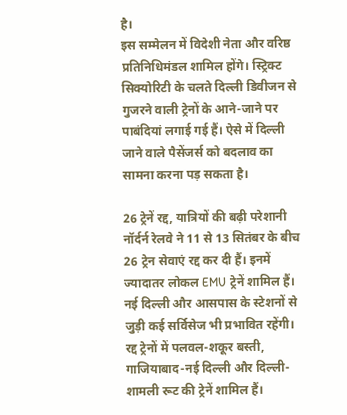है।
इस सम्मेलन में विदेशी नेता और वरिष्ठ प्रतिनिधिमंडल शामिल होंगे। स्ट्रिक्ट सिक्योरिटी के चलते दिल्ली डिवीजन से गुजरने वाली ट्रेनों के आने-जाने पर पाबंदियां लगाई गई हैं। ऐसे में दिल्ली जाने वाले पैसेंजर्स को बदलाव का सामना करना पड़ सकता है।

26 ट्रेनें रद्द, यात्रियों की बढ़ी परेशानी
नॉर्दर्न रेलवे ने 11 से 13 सितंबर के बीच 26 ट्रेन सेवाएं रद्द कर दी हैं। इनमें ज्यादातर लोकल EMU ट्रेनें शामिल हैं। नई दिल्ली और आसपास के स्टेशनों से जुड़ी कई सर्विसेज भी प्रभावित रहेंगी। रद्द ट्रेनों में पलवल-शकूर बस्ती, गाजियाबाद-नई दिल्ली और दिल्ली-शामली रूट की ट्रेनें शामिल हैं।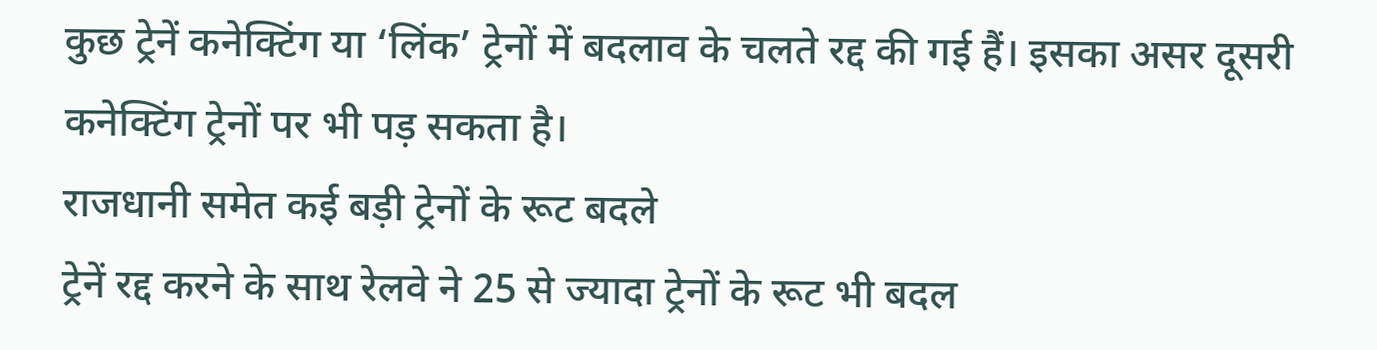कुछ ट्रेनें कनेक्टिंग या ‘लिंक’ ट्रेनों में बदलाव के चलते रद्द की गई हैं। इसका असर दूसरी कनेक्टिंग ट्रेनों पर भी पड़ सकता है।
राजधानी समेत कई बड़ी ट्रेनों के रूट बदले
ट्रेनें रद्द करने के साथ रेलवे ने 25 से ज्यादा ट्रेनों के रूट भी बदल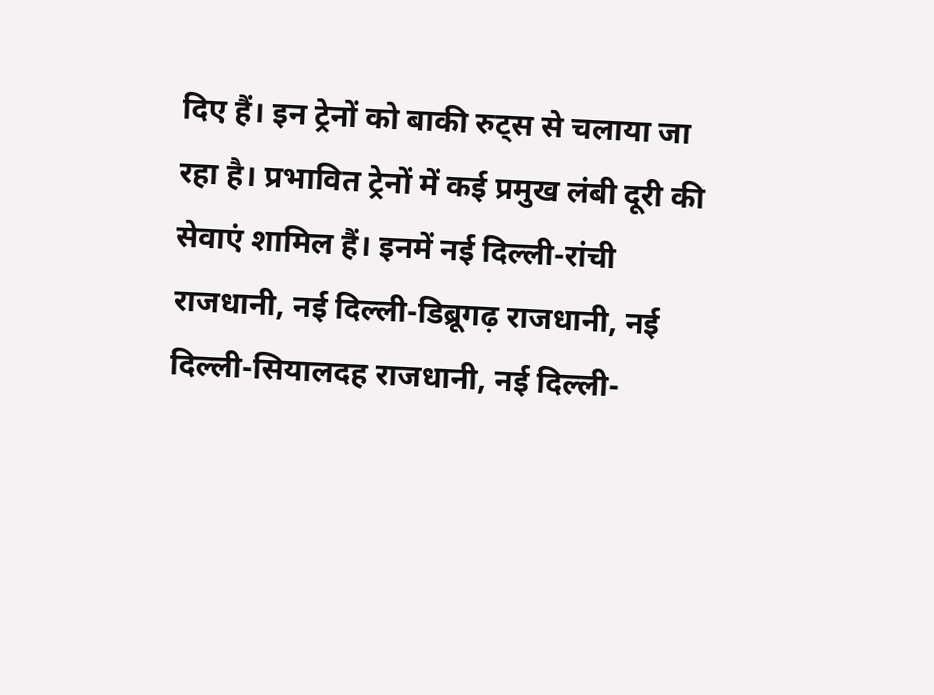दिए हैं। इन ट्रेनों को बाकी रुट्स से चलाया जा रहा है। प्रभावित ट्रेनों में कई प्रमुख लंबी दूरी की सेवाएं शामिल हैं। इनमें नई दिल्ली-रांची राजधानी, नई दिल्ली-डिब्रूगढ़ राजधानी, नई दिल्ली-सियालदह राजधानी, नई दिल्ली-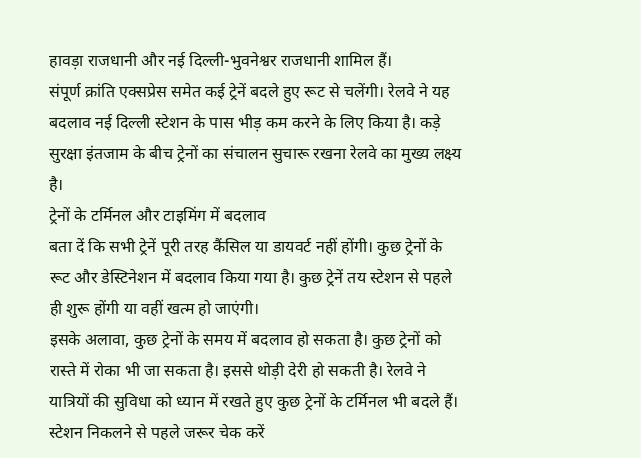हावड़ा राजधानी और नई दिल्ली-भुवनेश्वर राजधानी शामिल हैं।
संपूर्ण क्रांति एक्सप्रेस समेत कई ट्रेनें बदले हुए रूट से चलेंगी। रेलवे ने यह बदलाव नई दिल्ली स्टेशन के पास भीड़ कम करने के लिए किया है। कड़े सुरक्षा इंतजाम के बीच ट्रेनों का संचालन सुचारू रखना रेलवे का मुख्य लक्ष्य है।
ट्रेनों के टर्मिनल और टाइमिंग में बदलाव
बता दें कि सभी ट्रेनें पूरी तरह कैंसिल या डायवर्ट नहीं होंगी। कुछ ट्रेनों के रूट और डेस्टिनेशन में बदलाव किया गया है। कुछ ट्रेनें तय स्टेशन से पहले ही शुरू होंगी या वहीं खत्म हो जाएंगी।
इसके अलावा, कुछ ट्रेनों के समय में बदलाव हो सकता है। कुछ ट्रेनों को रास्ते में रोका भी जा सकता है। इससे थोड़ी देरी हो सकती है। रेलवे ने यात्रियों की सुविधा को ध्यान में रखते हुए कुछ ट्रेनों के टर्मिनल भी बदले हैं।
स्टेशन निकलने से पहले जरूर चेक करें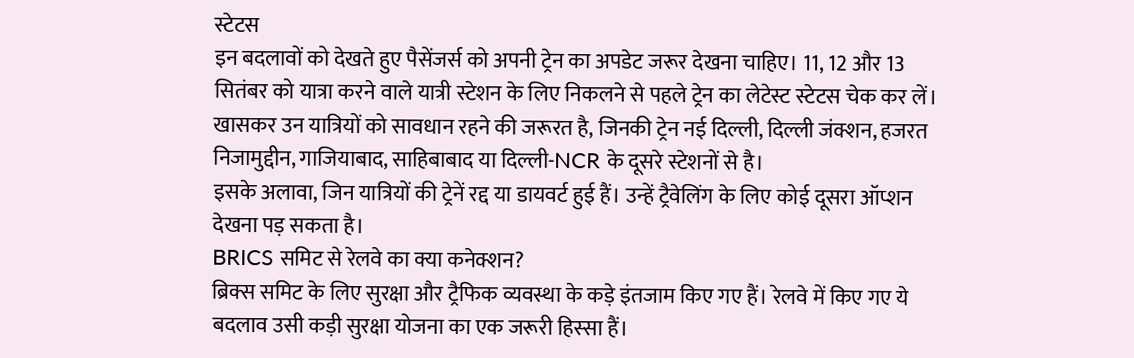स्टेटस
इन बदलावों को देखते हुए पैसेंजर्स को अपनी ट्रेन का अपडेट जरूर देखना चाहिए। 11, 12 और 13 सितंबर को यात्रा करने वाले यात्री स्टेशन के लिए निकलने से पहले ट्रेन का लेटेस्ट स्टेटस चेक कर लें।
खासकर उन यात्रियों को सावधान रहने की जरूरत है, जिनकी ट्रेन नई दिल्ली, दिल्ली जंक्शन, हजरत निजामुद्दीन, गाजियाबाद, साहिबाबाद या दिल्ली-NCR के दूसरे स्टेशनों से है।
इसके अलावा, जिन यात्रियों की ट्रेनें रद्द या डायवर्ट हुई हैं। उन्हें ट्रैवेलिंग के लिए कोई दूसरा ऑप्शन देखना पड़ सकता है।
BRICS समिट से रेलवे का क्या कनेक्शन?
ब्रिक्स समिट के लिए सुरक्षा और ट्रैफिक व्यवस्था के कड़े इंतजाम किए गए हैं। रेलवे में किए गए ये बदलाव उसी कड़ी सुरक्षा योजना का एक जरूरी हिस्सा हैं।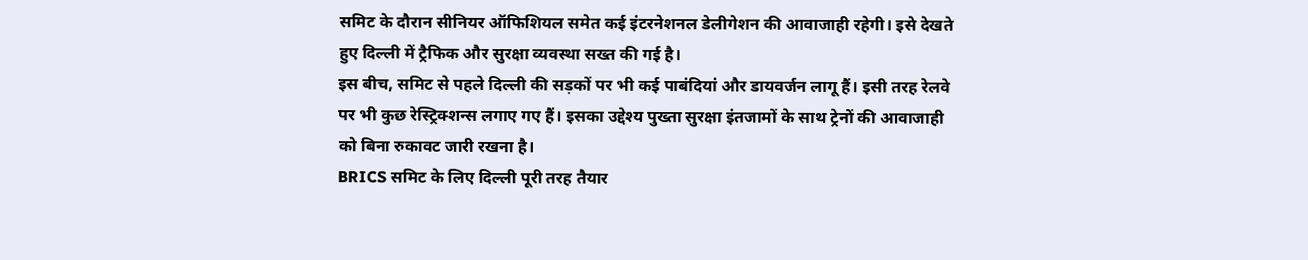समिट के दौरान सीनियर ऑफिशियल समेत कई इंटरनेशनल डेलीगेशन की आवाजाही रहेगी। इसे देखते हुए दिल्ली में ट्रैफिक और सुरक्षा व्यवस्था सख्त की गई है।
इस बीच, समिट से पहले दिल्ली की सड़कों पर भी कई पाबंदियां और डायवर्जन लागू हैं। इसी तरह रेलवे पर भी कुछ रेस्ट्रिक्शन्स लगाए गए हैं। इसका उद्देश्य पुख्ता सुरक्षा इंतजामों के साथ ट्रेनों की आवाजाही को बिना रुकावट जारी रखना है।
BRICS समिट के लिए दिल्ली पूरी तरह तैयार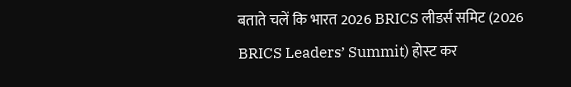बताते चलें कि भारत 2026 BRICS लीडर्स समिट (2026 BRICS Leaders’ Summit) होस्ट कर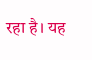रहा है। यह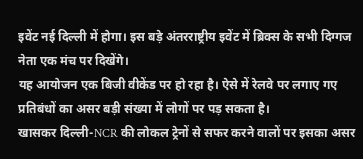इवेंट नई दिल्ली में होगा। इस बड़े अंतरराष्ट्रीय इवेंट में ब्रिक्स के सभी दिग्गज नेता एक मंच पर दिखेंगे।
यह आयोजन एक बिजी वीकेंड पर हो रहा है। ऐसे में रेलवे पर लगाए गए प्रतिबंधों का असर बड़ी संख्या में लोगों पर पड़ सकता है।
खासकर दिल्ली-NCR की लोकल ट्रेनों से सफर करने वालों पर इसका असर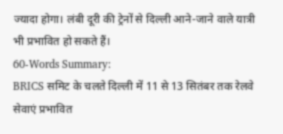ज्यादा होगा। लंबी दूरी की ट्रेनों से दिल्ली आने-जाने वाले यात्री भी प्रभावित हो सकते हैं।
60-Words Summary:
BRICS समिट के चलते दिल्ली में 11 से 13 सितंबर तक रेलवे सेवाएं प्रभावित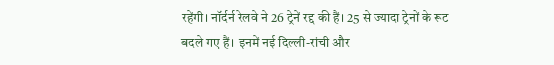रहेंगी। नॉर्दर्न रेलवे ने 26 ट्रेनें रद्द की हैं। 25 से ज्यादा ट्रेनों के रूट बदले गए हैं। इनमें नई दिल्ली-रांची और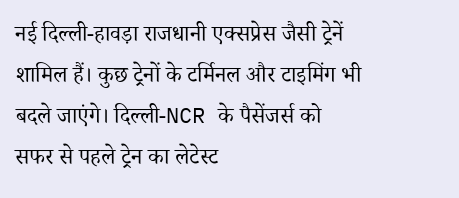नई दिल्ली-हावड़ा राजधानी एक्सप्रेस जैसी ट्रेनें शामिल हैं। कुछ ट्रेनों के टर्मिनल और टाइमिंग भी बदले जाएंगे। दिल्ली-NCR के पैसेंजर्स को सफर से पहले ट्रेन का लेटेस्ट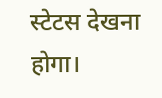स्टेटस देखना होगा।